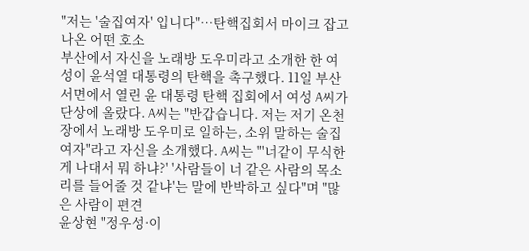"저는 '술집여자' 입니다"…탄핵집회서 마이크 잡고 나온 어떤 호소
부산에서 자신을 노래방 도우미라고 소개한 한 여성이 윤석열 대통령의 탄핵을 촉구했다. 11일 부산 서면에서 열린 윤 대통령 탄핵 집회에서 여성 A씨가 단상에 올랐다. A씨는 "반갑습니다. 저는 저기 온천장에서 노래방 도우미로 일하는, 소위 말하는 술집 여자"라고 자신을 소개했다. A씨는 "'너같이 무식한 게 나대서 뭐 하냐?' '사람들이 너 같은 사람의 목소리를 들어줄 것 같냐'는 말에 반박하고 싶다"며 "많은 사람이 편견
윤상현 "정우성·이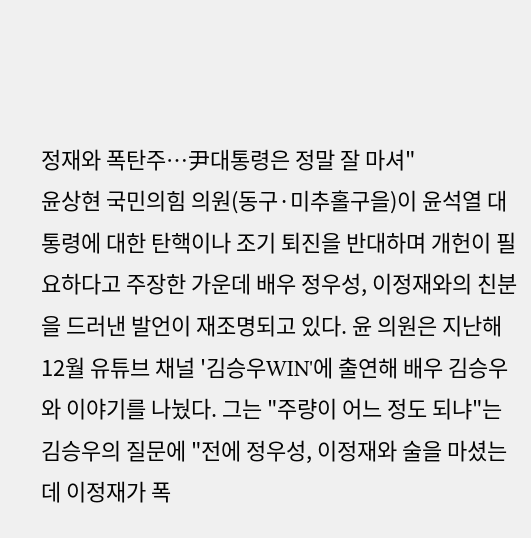정재와 폭탄주…尹대통령은 정말 잘 마셔"
윤상현 국민의힘 의원(동구·미추홀구을)이 윤석열 대통령에 대한 탄핵이나 조기 퇴진을 반대하며 개헌이 필요하다고 주장한 가운데 배우 정우성, 이정재와의 친분을 드러낸 발언이 재조명되고 있다. 윤 의원은 지난해 12월 유튜브 채널 '김승우WIN'에 출연해 배우 김승우와 이야기를 나눴다. 그는 "주량이 어느 정도 되냐"는 김승우의 질문에 "전에 정우성, 이정재와 술을 마셨는데 이정재가 폭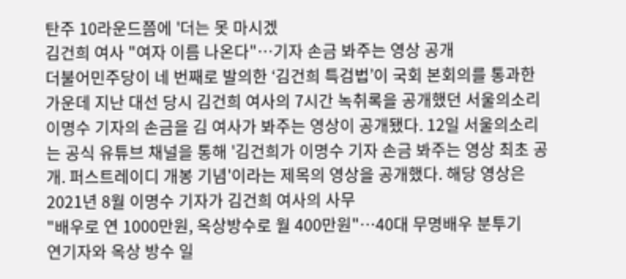탄주 10라운드쯤에 '더는 못 마시겠
김건희 여사 "여자 이름 나온다"…기자 손금 봐주는 영상 공개
더불어민주당이 네 번째로 발의한 ‘김건희 특검법’이 국회 본회의를 통과한 가운데 지난 대선 당시 김건희 여사의 7시간 녹취록을 공개했던 서울의소리 이명수 기자의 손금을 김 여사가 봐주는 영상이 공개됐다. 12일 서울의소리는 공식 유튜브 채널을 통해 '김건희가 이명수 기자 손금 봐주는 영상 최초 공개. 퍼스트레이디 개봉 기념'이라는 제목의 영상을 공개했다. 해당 영상은 2021년 8월 이명수 기자가 김건희 여사의 사무
"배우로 연 1000만원, 옥상방수로 월 400만원"…40대 무명배우 분투기
연기자와 옥상 방수 일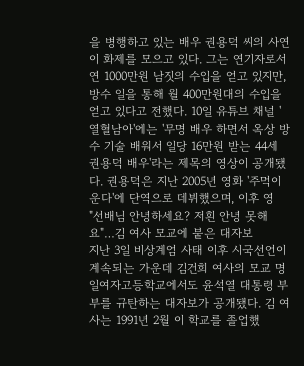을 병행하고 있는 배우 권용덕 씨의 사연이 화제를 모으고 있다. 그는 연기자로서 연 1000만원 남짓의 수입을 얻고 있지만, 방수 일을 통해 월 400만원대의 수입을 얻고 있다고 전했다. 10일 유튜브 채널 '열혈남아'에는 '무명 배우 하면서 옥상 방수 기술 배워서 일당 16만원 받는 44세 권용덕 배우'라는 제목의 영상이 공개됐다. 권용덕은 지난 2005년 영화 '주먹이 운다'에 단역으로 데뷔했으며, 이후 영
"선배님 안녕하세요? 저흰 안녕 못해요"…김 여사 모교에 붙은 대자보
지난 3일 비상계엄 사태 이후 시국선언이 계속되는 가운데 김건희 여사의 모교 명일여자고등학교에서도 윤석열 대통령 부부를 규탄하는 대자보가 공개됐다. 김 여사는 1991년 2월 이 학교를 졸업했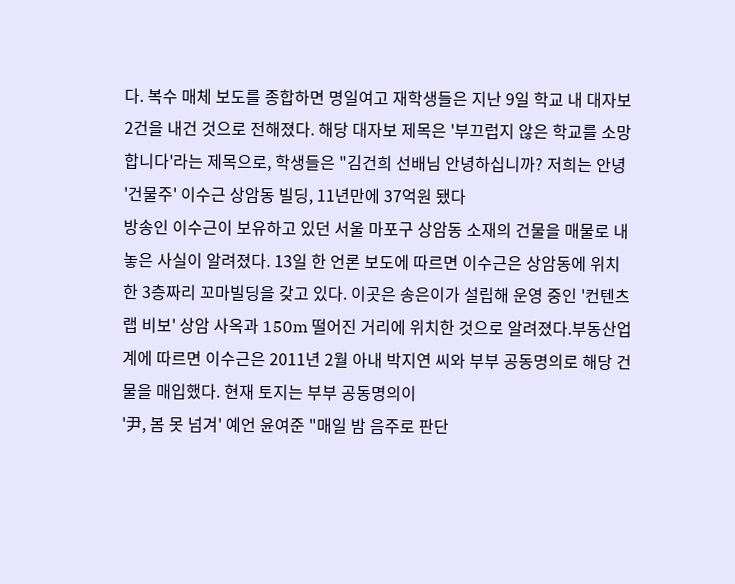다. 복수 매체 보도를 종합하면 명일여고 재학생들은 지난 9일 학교 내 대자보 2건을 내건 것으로 전해졌다. 해당 대자보 제목은 '부끄럽지 않은 학교를 소망합니다'라는 제목으로, 학생들은 "김건희 선배님 안녕하십니까? 저희는 안녕
'건물주' 이수근 상암동 빌딩, 11년만에 37억원 됐다
방송인 이수근이 보유하고 있던 서울 마포구 상암동 소재의 건물을 매물로 내놓은 사실이 알려졌다. 13일 한 언론 보도에 따르면 이수근은 상암동에 위치한 3층짜리 꼬마빌딩을 갖고 있다. 이곳은 송은이가 설립해 운영 중인 '컨텐츠랩 비보' 상암 사옥과 150m 떨어진 거리에 위치한 것으로 알려졌다.부동산업계에 따르면 이수근은 2011년 2월 아내 박지연 씨와 부부 공동명의로 해당 건물을 매입했다. 현재 토지는 부부 공동명의이
'尹, 봄 못 넘겨' 예언 윤여준 "매일 밤 음주로 판단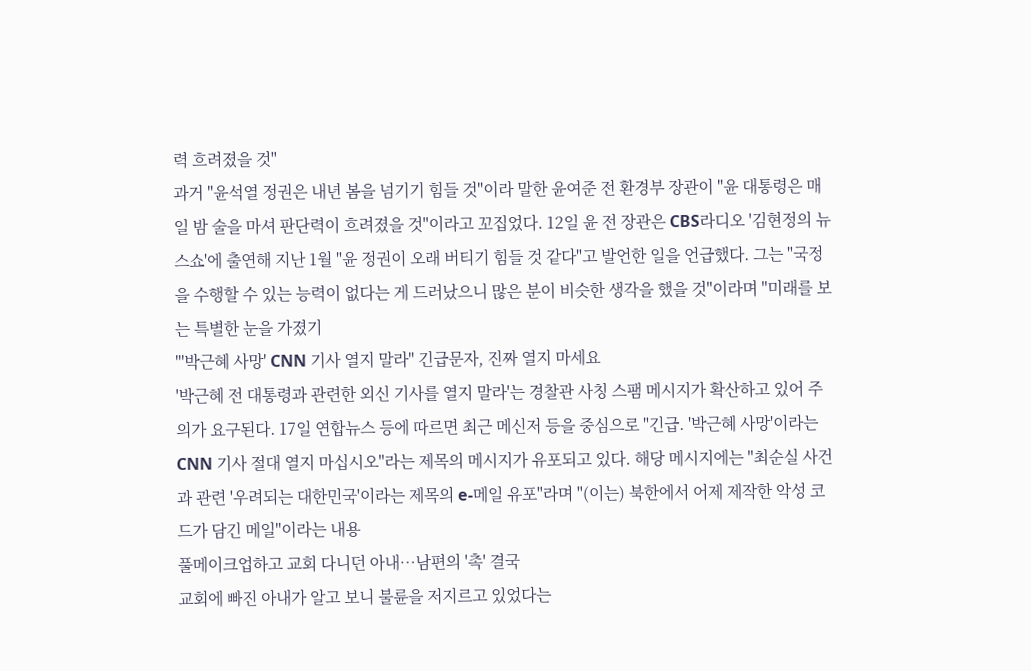력 흐려졌을 것"
과거 "윤석열 정권은 내년 봄을 넘기기 힘들 것"이라 말한 윤여준 전 환경부 장관이 "윤 대통령은 매일 밤 술을 마셔 판단력이 흐려졌을 것"이라고 꼬집었다. 12일 윤 전 장관은 CBS라디오 '김현정의 뉴스쇼'에 출연해 지난 1월 "윤 정권이 오래 버티기 힘들 것 같다"고 발언한 일을 언급했다. 그는 "국정을 수행할 수 있는 능력이 없다는 게 드러났으니 많은 분이 비슷한 생각을 했을 것"이라며 "미래를 보는 특별한 눈을 가졌기
"'박근혜 사망' CNN 기사 열지 말라" 긴급문자, 진짜 열지 마세요
'박근혜 전 대통령과 관련한 외신 기사를 열지 말라'는 경찰관 사칭 스팸 메시지가 확산하고 있어 주의가 요구된다. 17일 연합뉴스 등에 따르면 최근 메신저 등을 중심으로 "긴급. '박근혜 사망'이라는 CNN 기사 절대 열지 마십시오"라는 제목의 메시지가 유포되고 있다. 해당 메시지에는 "최순실 사건과 관련 '우려되는 대한민국'이라는 제목의 e-메일 유포"라며 "(이는) 북한에서 어제 제작한 악성 코드가 담긴 메일"이라는 내용
풀메이크업하고 교회 다니던 아내…남편의 '촉' 결국
교회에 빠진 아내가 알고 보니 불륜을 저지르고 있었다는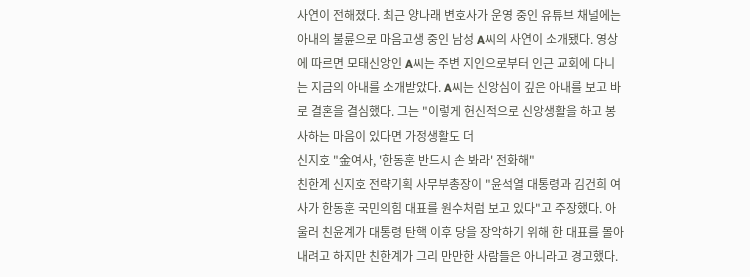사연이 전해졌다. 최근 양나래 변호사가 운영 중인 유튜브 채널에는 아내의 불륜으로 마음고생 중인 남성 A씨의 사연이 소개됐다. 영상에 따르면 모태신앙인 A씨는 주변 지인으로부터 인근 교회에 다니는 지금의 아내를 소개받았다. A씨는 신앙심이 깊은 아내를 보고 바로 결혼을 결심했다. 그는 "이렇게 헌신적으로 신앙생활을 하고 봉사하는 마음이 있다면 가정생활도 더
신지호 "金여사, '한동훈 반드시 손 봐라' 전화해"
친한계 신지호 전략기획 사무부총장이 "윤석열 대통령과 김건희 여사가 한동훈 국민의힘 대표를 원수처럼 보고 있다"고 주장했다. 아울러 친윤계가 대통령 탄핵 이후 당을 장악하기 위해 한 대표를 몰아내려고 하지만 친한계가 그리 만만한 사람들은 아니라고 경고했다.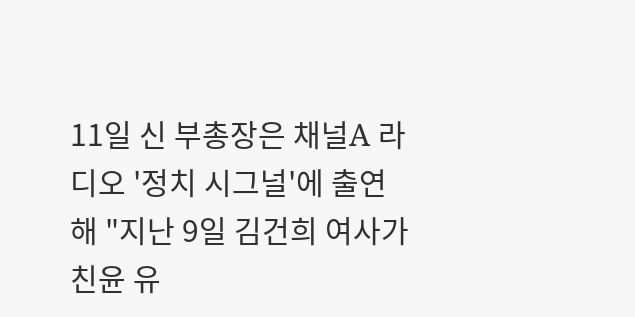11일 신 부총장은 채널A 라디오 '정치 시그널'에 출연해 "지난 9일 김건희 여사가 친윤 유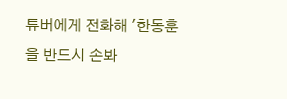튜버에게 전화해 '한동훈을 반드시 손봐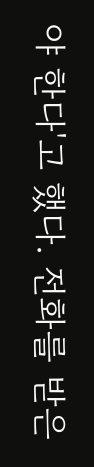야 한다'고 했다. 전화를 받은